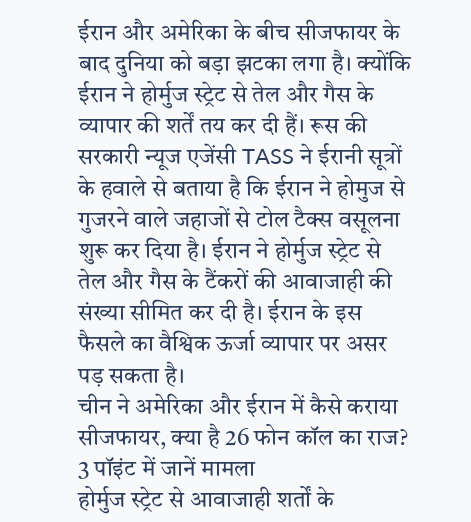ईरान और अमेरिका के बीच सीजफायर के बाद दुनिया को बड़ा झटका लगा है। क्योंकि ईरान ने होर्मुज स्ट्रेट से तेल और गैस के व्यापार की शर्तें तय कर दी हैं। रूस की सरकारी न्यूज एजेंसी TASS ने ईरानी सूत्रों के हवाले से बताया है कि ईरान ने होमुज से गुजरने वाले जहाजों से टोल टैक्स वसूलना शुरू कर दिया है। ईरान ने होर्मुज स्ट्रेट से तेल और गैस के टैंकरों की आवाजाही की संख्या सीमित कर दी है। ईरान के इस फैसले का वैश्विक ऊर्जा व्यापार पर असर पड़ सकता है।
चीन ने अमेरिका और ईरान में कैसे कराया सीजफायर, क्या है 26 फोन कॉल का राज? 3 पॉइंट में जानें मामला
होर्मुज स्ट्रेट से आवाजाही शर्तों के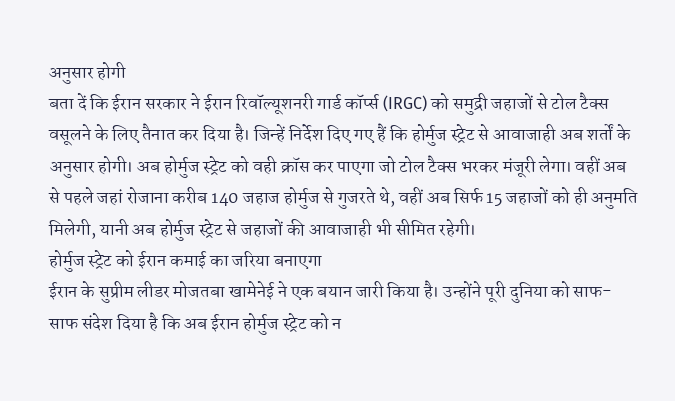अनुसार होगी
बता दें कि ईरान सरकार ने ईरान रिवॉल्यूशनरी गार्ड कॉर्प्स (IRGC) को समुद्री जहाजों से टोल टैक्स वसूलने के लिए तैनात कर दिया है। जिन्हें निर्देश दिए गए हैं कि होर्मुज स्ट्रेट से आवाजाही अब शर्तों के अनुसार होगी। अब होर्मुज स्ट्रेट को वही क्रॉस कर पाएगा जो टोल टैक्स भरकर मंजूरी लेगा। वहीं अब से पहले जहां रोजाना करीब 140 जहाज होर्मुज से गुजरते थे, वहीं अब सिर्फ 15 जहाजों को ही अनुमति मिलेगी, यानी अब होर्मुज स्ट्रेट से जहाजों की आवाजाही भी सीमित रहेगी।
होर्मुज स्ट्रेट को ईरान कमाई का जरिया बनाएगा
ईरान के सुप्रीम लीडर मोजतबा खामेनेई ने एक बयान जारी किया है। उन्होंने पूरी दुनिया को साफ-साफ संदेश दिया है कि अब ईरान होर्मुज स्ट्रेट को न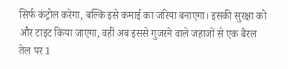सिर्फ कंट्रोल करेगा, बल्कि इसे कमाई का जरिया बनाएगा। इसकी सुरक्षा को और टाइट किया जाएगा, वहीं अब इससे गुजरने वाले जहाजों से एक बैरल तेल पर 1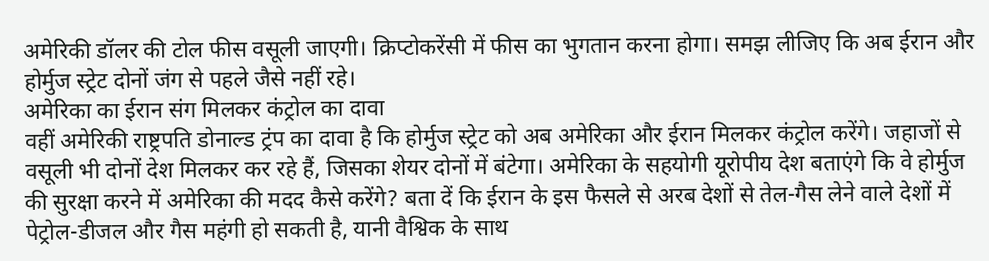अमेरिकी डॉलर की टोल फीस वसूली जाएगी। क्रिप्टोकरेंसी में फीस का भुगतान करना होगा। समझ लीजिए कि अब ईरान और होर्मुज स्ट्रेट दोनों जंग से पहले जैसे नहीं रहे।
अमेरिका का ईरान संग मिलकर कंट्रोल का दावा
वहीं अमेरिकी राष्ट्रपति डोनाल्ड ट्रंप का दावा है कि होर्मुज स्ट्रेट को अब अमेरिका और ईरान मिलकर कंट्रोल करेंगे। जहाजों से वसूली भी दोनों देश मिलकर कर रहे हैं, जिसका शेयर दोनों में बंटेगा। अमेरिका के सहयोगी यूरोपीय देश बताएंगे कि वे होर्मुज की सुरक्षा करने में अमेरिका की मदद कैसे करेंगे? बता दें कि ईरान के इस फैसले से अरब देशों से तेल-गैस लेने वाले देशों में पेट्रोल-डीजल और गैस महंगी हो सकती है, यानी वैश्विक के साथ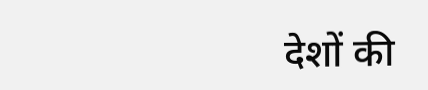देशों की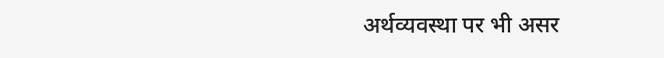अर्थव्यवस्था पर भी असर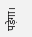पड़ेगा।